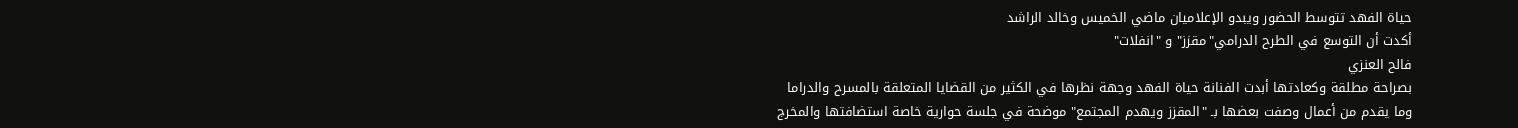حياة الفهد تتوسط الحضور ويبدو الإعلاميان ماضي الخميس وخالد الراشد
أكدت أن التوسع في الطرح الدرامي"مقزز" و "انفلات"
فالح العنزي
بصراحة مطلقة وكعادتها أبدت الفنانة حياة الفهد وجهة نظرها في الكثير من القضايا المتعلقة بالمسرح والدراما وما يقدم من أعمال وصفت بعضها بـ "المقزز ويهدم المجتمع" موضحة في جلسة حوارية خاصة استضافتها والمخرج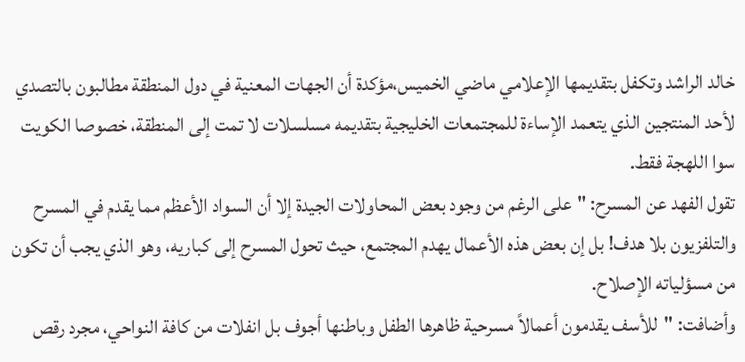خالد الراشد وتكفل بتقديمها الإعلامي ماضي الخميس،مؤكدة أن الجهات المعنية في دول المنطقة مطالبون بالتصدي لأحد المنتجين الذي يتعمد الإساءة للمجتمعات الخليجية بتقديمه مسلسلات لا تمت إلى المنطقة، خصوصا الكويت سوا اللهجة فقط.
تقول الفهد عن المسرح: "على الرغم من وجود بعض المحاولات الجيدة إلا أن السواد الأعظم مما يقدم في المسرح والتلفزيون بلا هدف! بل إن بعض هذه الأعمال يهدم المجتمع، حيث تحول المسرح إلى كباريه، وهو الذي يجب أن تكون من مسؤلياته الإصلاح.
وأضافت: "للأسف يقدمون أعمالاً مسرحية ظاهرها الطفل وباطنها أجوف بل انفلات من كافة النواحي، مجرد رقص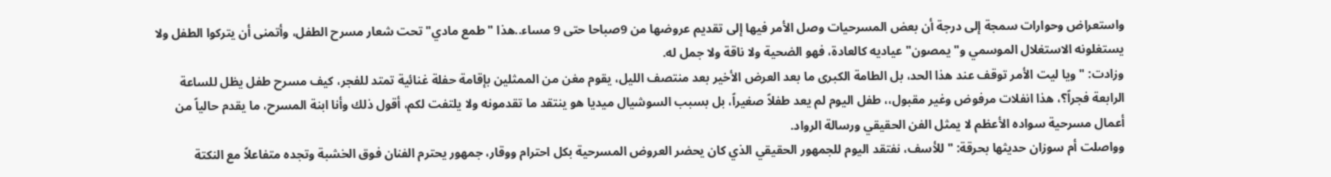واستعراض وحوارات سمجة إلى درجة أن بعض المسرحيات وصل الأمر فيها إلى تقديم عروضها من 9صباحا حتى 9 مساء..هذا "طمع مادي" تحت شعار مسرح الطفل، وأتمنى أن يتركوا الطفل ولا يستغلونه الاستغلال الموسمي و"يمصون" عياديه كالعادة، فهو الضحية ولا ناقة ولا جمل له.
وزادت: "ويا ليت الأمر توقف عند هذا الحد، بل الطامة الكبرى ما بعد العرض الأخير بعد منتصف الليل، يقوم مغن من الممثلين بإقامة حفلة غنائية تمتد للفجر، كيف مسرح طفل يظل للساعة الرابعة فجراً؟، هذا انفلات مرفوض وغير مقبول،، طفل اليوم لم يعد طفلاً صغيراً، بل بسبب السوشيال ميديا هو ينتقد ما تقدمونه ولا يلتفت لكم، أقول ذلك وأنا ابنة المسرح، ما يقدم حالياً من أعمال مسرحية سواده الأعظم لا يمثل الفن الحقيقي ورسالة الرواد.
وواصلت أم سوزان حديثها بحرقة: "للأسف، نفتقد اليوم للجمهور الحقيقي الذي كان يحضر العروض المسرحية بكل احترام ووقار، جمهور يحترم الفنان فوق الخشبة وتجده متفاعلاً مع النكتة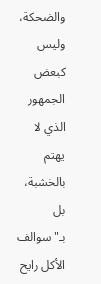والضحكة، وليس كبعض الجمهور الذي لا يهتم بالخشبة، بل بـ"سوالف الأكل رايح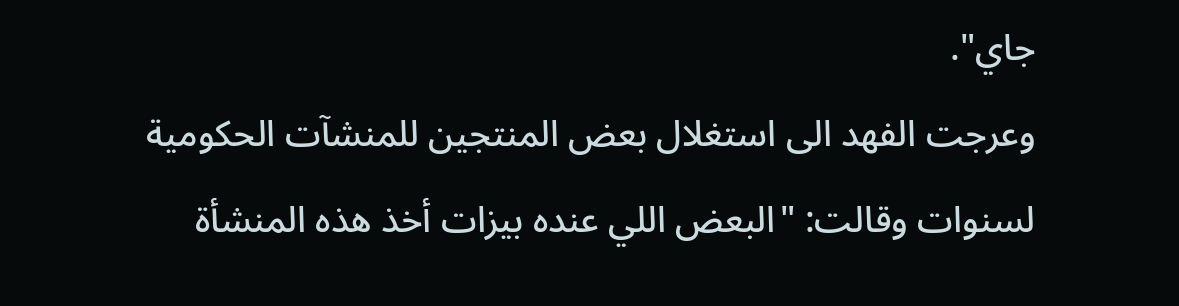جاي".
وعرجت الفهد الى استغلال بعض المنتجين للمنشآت الحكومية لسنوات وقالت: "البعض اللي عنده بيزات أخذ هذه المنشأة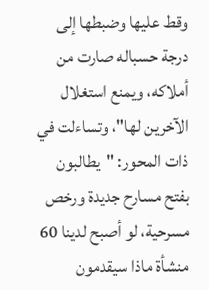وقط عليها وضبطها إلى درجة حسباله صارت من أملاكه، ويمنع استغلال الآخرين لها"، وتساءلت في ذات المحور: "يطالبون بفتح مسارح جديدة ورخص مسرحية، لو أصبح لدينا 60 منشأة ماذا سيقدمون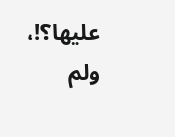عليها؟!،
ولم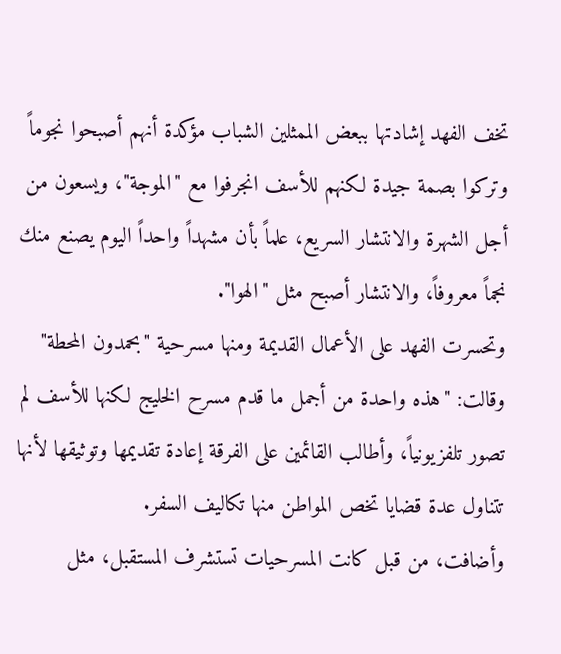تخف الفهد إشادتها ببعض الممثلين الشباب مؤكدة أنهم أصبحوا نجوماً وتركوا بصمة جيدة لكنهم للأسف انجرفوا مع "الموجة"، ويسعون من أجل الشهرة والانتشار السريع، علماً بأن مشهداً واحداً اليوم يصنع منك نجماً معروفاً، والانتشار أصبح مثل "الهوا".
وتحسرت الفهد على الأعمال القديمة ومنها مسرحية "بحمدون المحطة" وقالت: "هذه واحدة من أجمل ما قدم مسرح الخليج لكنها للأسف لم تصور تلفزيونياً، وأطالب القائمين على الفرقة إعادة تقديمها وتوثيقها لأنها تتناول عدة قضايا تخص المواطن منها تكاليف السفر.
وأضافت، من قبل كانت المسرحيات تستشرف المستقبل، مثل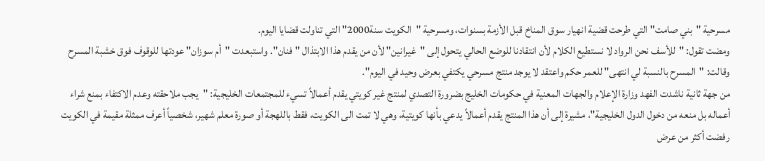مسرحية "بني صامت" التي طرحت قضية انهيار سوق المناخ قبل الأزمة بسنوات، ومسرحية "الكويت سنة2000" التي تناولت قضايا اليوم.
ومضت تقول: "للأسف نحن الرواد لا نستطيع الكلام لأن انتقادنا للوضع الحالي يتحول إلى "غيرانين" لأن من يقدم هذا الابتذال "فنان". واستبعدت "أم سوزان" عودتها للوقوف فوق خشبة المسرح وقالت: "المسرح بالنسبة لي انتهى" للعمر حكم واعتقد لا يوجد منتج مسرحي يكتفي بعرض وحيد في اليوم".
من جهة ثانية ناشدت الفهد وزارة الإعلام والجهات المعنية في حكومات الخليج بضرورة التصدي لمنتج غير كويتي يقدم أعمالاً تسيء للمجتمعات الخليجية: "يجب ملاحقته وعدم الاكتفاء بمنع شراء أعماله بل منعه من دخول الدول الخليجية"، مشيرة إلى أن هذا المنتج يقدم أعمالاً يدعي بأنها كويتية، وهي لا تمت الى الكويت، فقط باللهجة أو صورة معلم شهير، شخصياً أعرف ممثلة مقيمة في الكويت رفضت أكثر من عرض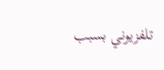تلفزيوني بسبب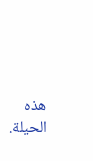هذه الحيلة.